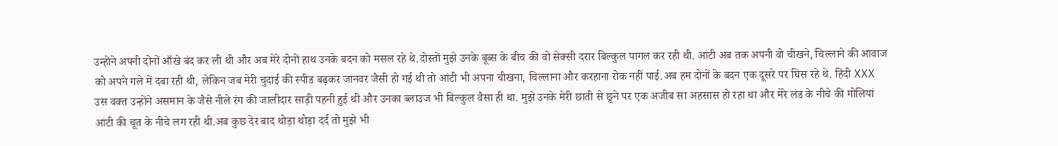उन्होंने अपनी दोनों आँखे बंद कर ली थी और अब मेरे दोनों हाथ उनके बदन को मसल रहे थे.दोस्तों मुझे उनके बूब्स के बीच की वो सेक्सी दरार बिल्कुल पागल कर रही थी. आंटी अब तक अपनी वो चीखने, चिल्लाने की आवाज को अपने गले में दबा रही थी, लेकिन जब मेरी चुदाई की स्पीड बढ़कर जानवर जैसी हो गई थी तो आंटी भी अपना चीखना, चिल्लाना और करहाना रोक नहीं पाई.अब हम दोनों के बदन एक दूसरे पर घिस रहे थे. हिंदी XXX उस वक्त उन्होंने असमान के जैसे नीले रंग की जालीदार साड़ी पहनी हुई थी और उनका ब्लाउज भी बिल्कुल वैसा ही था. मुझे उनके मेरी छाती से छूने पर एक अजीब सा अहसास हो रहा था और मेरे लंड के नीचे की गोलियां आंटी की चूत के नीचे लग रही थी.अब कुछ देर बाद थोड़ा थोड़ा दर्द तो मुझे भी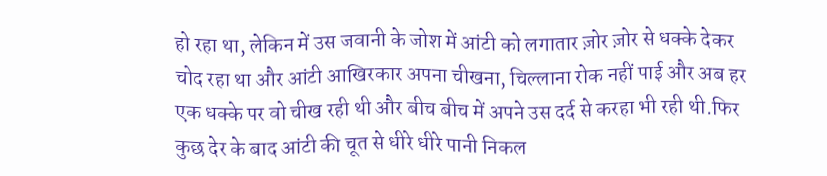हो रहा था, लेकिन में उस जवानी के जोश में आंटी को लगातार ज़ोर ज़ोर से धक्के देकर चोद रहा था और आंटी आखिरकार अपना चीखना, चिल्लाना रोक नहीं पाई और अब हर एक धक्के पर वो चीख रही थी और बीच बीच में अपने उस दर्द से करहा भी रही थी.फिर कुछ देर के बाद आंटी की चूत से धीरे धीरे पानी निकल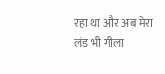रहा था और अब मेरा लंड भी गीला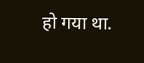हो गया था.